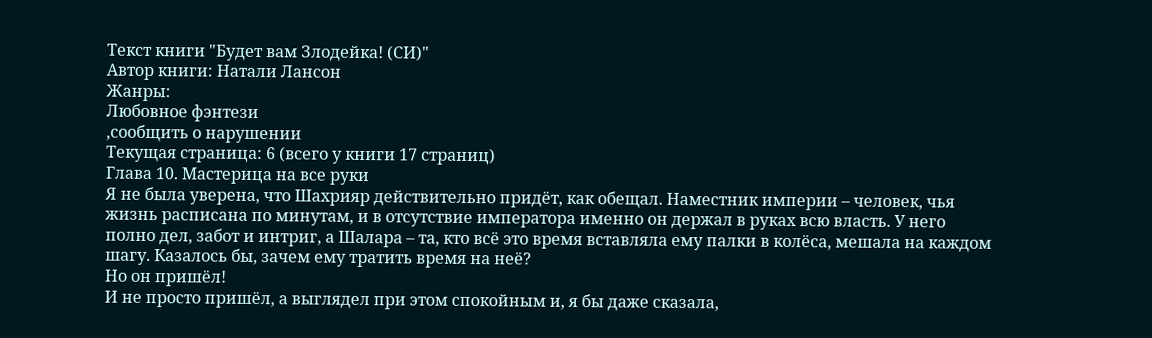Текст книги "Будет вам Злодейка! (СИ)"
Автор книги: Натали Лансон
Жанры:
Любовное фэнтези
,сообщить о нарушении
Текущая страница: 6 (всего у книги 17 страниц)
Глава 10. Мастерица на все руки
Я не была уверена, что Шахрияр действительно придёт, как обещал. Наместник империи – человек, чья жизнь расписана по минутам, и в отсутствие императора именно он держал в руках всю власть. У него полно дел, забот и интриг, а Шалара – та, кто всё это время вставляла ему палки в колёса, мешала на каждом шагу. Казалось бы, зачем ему тратить время на неё?
Но он пришёл!
И не просто пришёл, а выглядел при этом спокойным и, я бы даже сказала,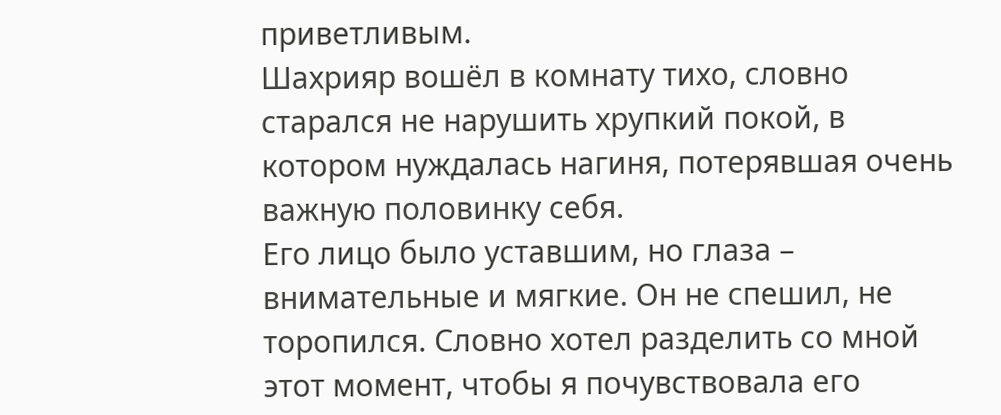приветливым.
Шахрияр вошёл в комнату тихо, словно старался не нарушить хрупкий покой, в котором нуждалась нагиня, потерявшая очень важную половинку себя.
Его лицо было уставшим, но глаза – внимательные и мягкие. Он не спешил, не торопился. Словно хотел разделить со мной этот момент, чтобы я почувствовала его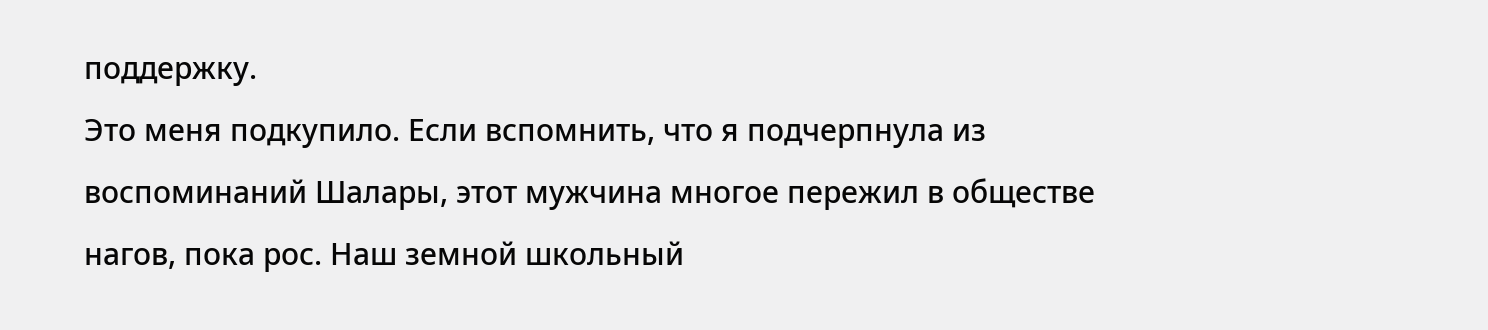поддержку.
Это меня подкупило. Если вспомнить, что я подчерпнула из воспоминаний Шалары, этот мужчина многое пережил в обществе нагов, пока рос. Наш земной школьный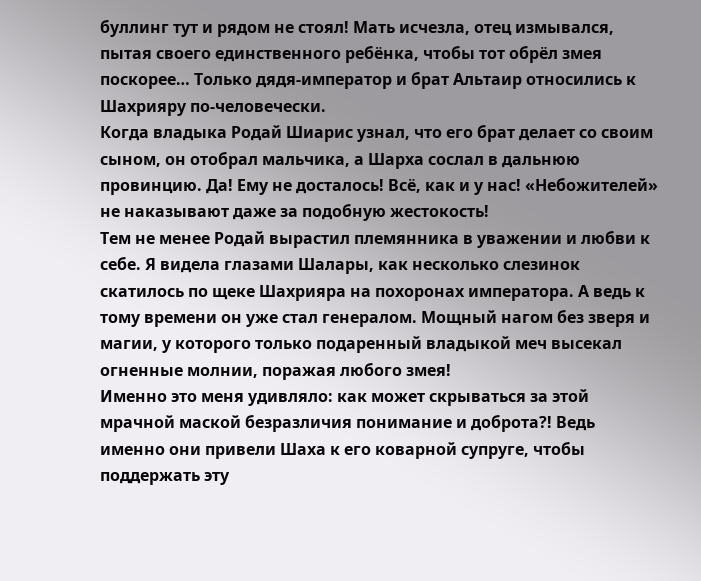буллинг тут и рядом не стоял! Мать исчезла, отец измывался, пытая своего единственного ребёнка, чтобы тот обрёл змея поскорее… Только дядя-император и брат Альтаир относились к Шахрияру по-человечески.
Когда владыка Родай Шиарис узнал, что его брат делает со своим сыном, он отобрал мальчика, а Шарха сослал в дальнюю провинцию. Да! Ему не досталось! Всё, как и у нас! «Небожителей» не наказывают даже за подобную жестокость!
Тем не менее Родай вырастил племянника в уважении и любви к себе. Я видела глазами Шалары, как несколько слезинок скатилось по щеке Шахрияра на похоронах императора. А ведь к тому времени он уже стал генералом. Мощный нагом без зверя и магии, у которого только подаренный владыкой меч высекал огненные молнии, поражая любого змея!
Именно это меня удивляло: как может скрываться за этой мрачной маской безразличия понимание и доброта?! Ведь именно они привели Шаха к его коварной супруге, чтобы поддержать эту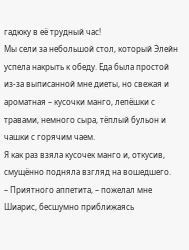гадюку в её трудный час!
Мы сели за небольшой стол, который Элейн успела накрыть к обеду. Еда была простой из-за выписанной мне диеты, но свежая и ароматная – кусочки манго, лепёшки с травами, немного сыра, тёплый бульон и чашки с горячим чаем.
Я как раз взяла кусочек манго и, откусив, смущённо подняла взгляд на вошедшего.
– Приятного аппетита, – пожелал мне Шиарис, бесшумно приближаясь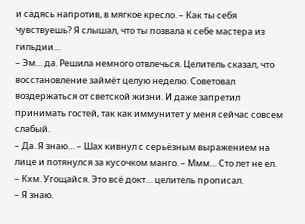и садясь напротив, в мягкое кресло. – Как ты себя чувствуешь? Я слышал, что ты позвала к себе мастера из гильдии…
– Эм… да. Решила немного отвлечься. Целитель сказал, что восстановление займёт целую неделю. Советовал воздержаться от светской жизни. И даже запретил принимать гостей, так как иммунитет у меня сейчас совсем слабый.
– Да. Я знаю… – Шах кивнул с серьёзным выражением на лице и потянулся за кусочком манго. – Ммм… Сто лет не ел.
– Кхм. Угощайся. Это всё докт… целитель прописал.
– Я знаю.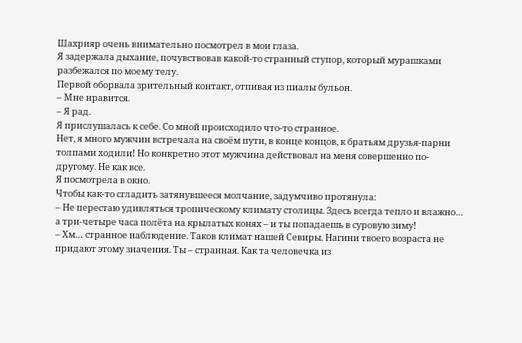Шахрияр очень внимательно посмотрел в мои глаза.
Я задержала дыхание, почувствовав какой-то странный ступор, который мурашками разбежался по моему телу.
Первой оборвала зрительный контакт, отпивая из пиалы бульон.
– Мне нравится.
– Я рад.
Я прислушалась к себе. Со мной происходило что-то странное.
Нет, я много мужчин встречала на своём пути, в конце концов, к братьям друзья-парни толпами ходили! Но конкретно этот мужчина действовал на меня совершенно по-другому. Не как все.
Я посмотрела в окно.
Чтобы как-то сгладить затянувшееся молчание, задумчиво протянула:
– Не перестаю удивляться тропическому климату столицы. Здесь всегда тепло и влажно… а три-четыре часа полёта на крылатых конях – и ты попадаешь в суровую зиму!
– Хм… странное наблюдение. Таков климат нашей Севиры. Нагини твоего возраста не придают этому значения. Ты – странная. Как та человечка из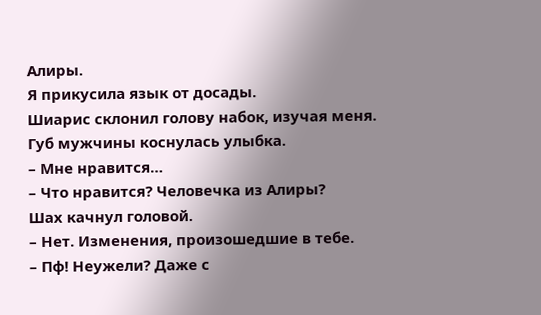Алиры.
Я прикусила язык от досады.
Шиарис склонил голову набок, изучая меня.
Губ мужчины коснулась улыбка.
– Мне нравится…
– Что нравится? Человечка из Алиры?
Шах качнул головой.
– Нет. Изменения, произошедшие в тебе.
– Пф! Неужели? Даже с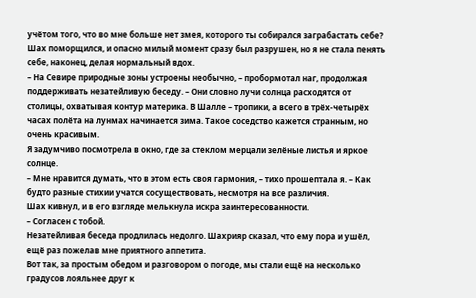учётом того, что во мне больше нет змея, которого ты собирался заграбастать себе?
Шах поморщился, и опасно милый момент сразу был разрушен, но я не стала пенять себе, наконец, делая нормальный вдох.
– На Севире природные зоны устроены необычно, – пробормотал наг, продолжая поддерживать незатейливую беседу. – Они словно лучи солнца расходятся от столицы, охватывая контур материка. В Шалле – тропики, а всего в трёх-четырёх часах полёта на лунмах начинается зима. Такое соседство кажется странным, но очень красивым.
Я задумчиво посмотрела в окно, где за стеклом мерцали зелёные листья и яркое солнце.
– Мне нравится думать, что в этом есть своя гармония, – тихо прошептала я. – Как будто разные стихии учатся сосуществовать, несмотря на все различия.
Шах кивнул, и в его взгляде мелькнула искра заинтересованности.
– Согласен с тобой.
Незатейливая беседа продлилась недолго. Шахрияр сказал, что ему пора и ушёл, ещё раз пожелав мне приятного аппетита.
Вот так, за простым обедом и разговором о погоде, мы стали ещё на несколько градусов лояльнее друг к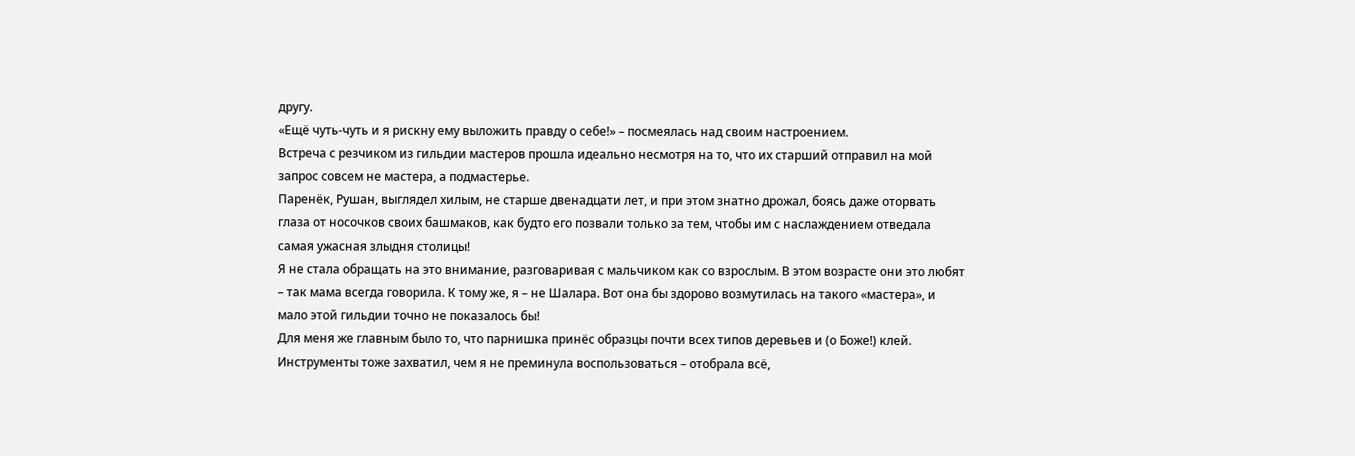другу.
«Ещё чуть-чуть и я рискну ему выложить правду о себе!» – посмеялась над своим настроением.
Встреча с резчиком из гильдии мастеров прошла идеально несмотря на то, что их старший отправил на мой запрос совсем не мастера, а подмастерье.
Паренёк, Рушан, выглядел хилым, не старше двенадцати лет, и при этом знатно дрожал, боясь даже оторвать глаза от носочков своих башмаков, как будто его позвали только за тем, чтобы им с наслаждением отведала самая ужасная злыдня столицы!
Я не стала обращать на это внимание, разговаривая с мальчиком как со взрослым. В этом возрасте они это любят – так мама всегда говорила. К тому же, я – не Шалара. Вот она бы здорово возмутилась на такого «мастера», и мало этой гильдии точно не показалось бы!
Для меня же главным было то, что парнишка принёс образцы почти всех типов деревьев и (о Боже!) клей. Инструменты тоже захватил, чем я не преминула воспользоваться – отобрала всё,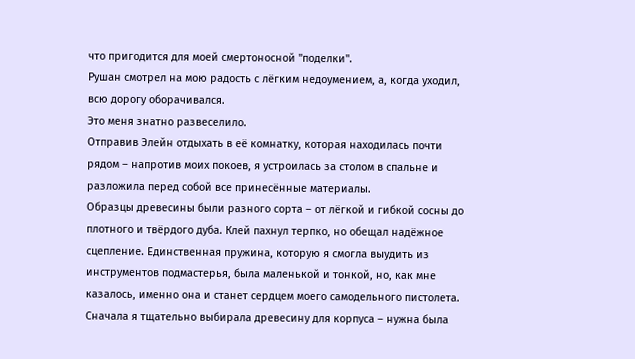что пригодится для моей смертоносной "поделки".
Рушан смотрел на мою радость с лёгким недоумением, а, когда уходил, всю дорогу оборачивался.
Это меня знатно развеселило.
Отправив Элейн отдыхать в её комнатку, которая находилась почти рядом – напротив моих покоев, я устроилась за столом в спальне и разложила перед собой все принесённые материалы.
Образцы древесины были разного сорта – от лёгкой и гибкой сосны до плотного и твёрдого дуба. Клей пахнул терпко, но обещал надёжное сцепление. Единственная пружина, которую я смогла выудить из инструментов подмастерья, была маленькой и тонкой, но, как мне казалось, именно она и станет сердцем моего самодельного пистолета.
Сначала я тщательно выбирала древесину для корпуса – нужна была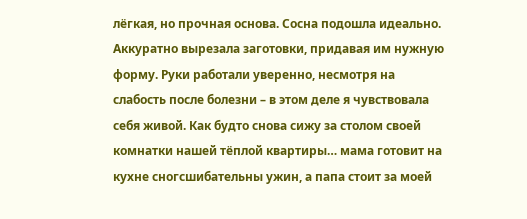лёгкая, но прочная основа. Сосна подошла идеально. Аккуратно вырезала заготовки, придавая им нужную форму. Руки работали уверенно, несмотря на слабость после болезни – в этом деле я чувствовала себя живой. Как будто снова сижу за столом своей комнатки нашей тёплой квартиры… мама готовит на кухне сногсшибательны ужин, а папа стоит за моей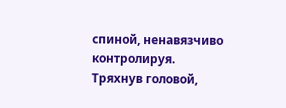спиной, ненавязчиво контролируя.
Тряхнув головой,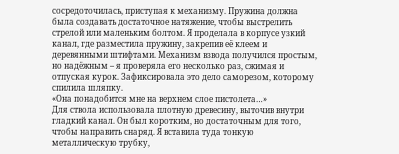сосредоточилась, приступая к механизму. Пружина должна была создавать достаточное натяжение, чтобы выстрелить стрелой или маленьким болтом. Я проделала в корпусе узкий канал, где разместила пружину, закрепив её клеем и деревянными штифтами. Механизм взвода получился простым, но надёжным – я проверяла его несколько раз, сжимая и отпуская курок. Зафиксировала это дело саморезом, которому спилила шляпку.
«Она понадобится мне на верхнем слое пистолета…»
Для ствола использовала плотную древесину, выточив внутри гладкий канал. Он был коротким, но достаточным для того, чтобы направить снаряд. Я вставила туда тонкую металлическую трубку,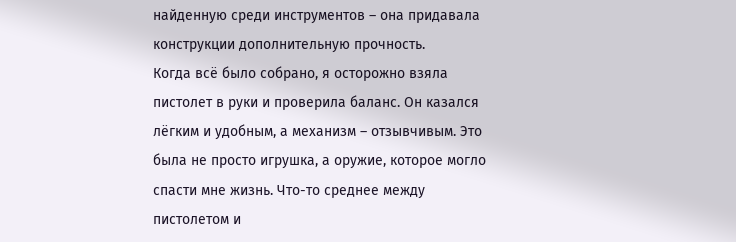найденную среди инструментов – она придавала конструкции дополнительную прочность.
Когда всё было собрано, я осторожно взяла пистолет в руки и проверила баланс. Он казался лёгким и удобным, а механизм – отзывчивым. Это была не просто игрушка, а оружие, которое могло спасти мне жизнь. Что-то среднее между пистолетом и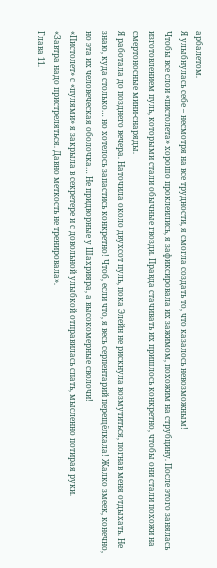арбалетом.
Я улыбнулась себе – несмотря на все трудности, я смогла создать то, что казалось невозможным!
Чтобы все слои «пистолета» хорошо проклеились, я зафиксировала их зажимом, похожим на струбцину. После этого занялась изготовлением пуль, которыми стали обычные гвозди. Правда стачивать их пришлось конкретно, чтобы они стали похожи на смертоносные мини-снаряды.
Я работала до позднего вечера. Наточила около двухсот пуль, пока Элейн не рискнула возмутиться, погнав меня отдыхать. Не знаю, куда столько… но хотелось запастись конкретно! Чтоб, если что, я весь серпентарий перещёлкала! Жалко змеек, конечно, но эта их человеческая оболочка… Не придворные у Шахрияра, а высокомерные сволочи!
«Пистолет» с «пулями» я закрыла в секретере и с довольной улыбкой отправилась спать, мысленно потирая руки.
«Завтра надо пристреляться. Давно меткость не тренировала».
Глава 11.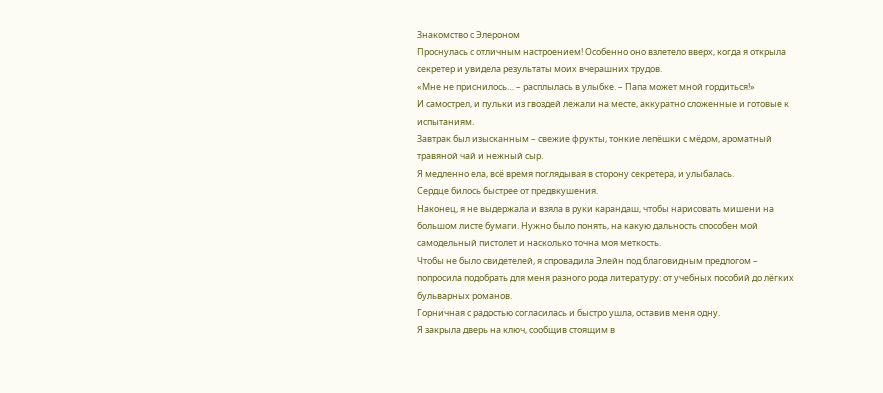Знакомство с Элероном
Проснулась с отличным настроением! Особенно оно взлетело вверх, когда я открыла секретер и увидела результаты моих вчерашних трудов.
«Мне не приснилось… – расплылась в улыбке. – Папа может мной гордиться!»
И самострел, и пульки из гвоздей лежали на месте, аккуратно сложенные и готовые к испытаниям.
Завтрак был изысканным – свежие фрукты, тонкие лепёшки с мёдом, ароматный травяной чай и нежный сыр.
Я медленно ела, всё время поглядывая в сторону секретера, и улыбалась.
Сердце билось быстрее от предвкушения.
Наконец, я не выдержала и взяла в руки карандаш, чтобы нарисовать мишени на большом листе бумаги. Нужно было понять, на какую дальность способен мой самодельный пистолет и насколько точна моя меткость.
Чтобы не было свидетелей, я спровадила Элейн под благовидным предлогом – попросила подобрать для меня разного рода литературу: от учебных пособий до лёгких бульварных романов.
Горничная с радостью согласилась и быстро ушла, оставив меня одну.
Я закрыла дверь на ключ, сообщив стоящим в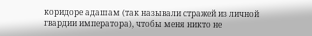коридоре адашам (так называли стражей из личной гвардии императора), чтобы меня никто не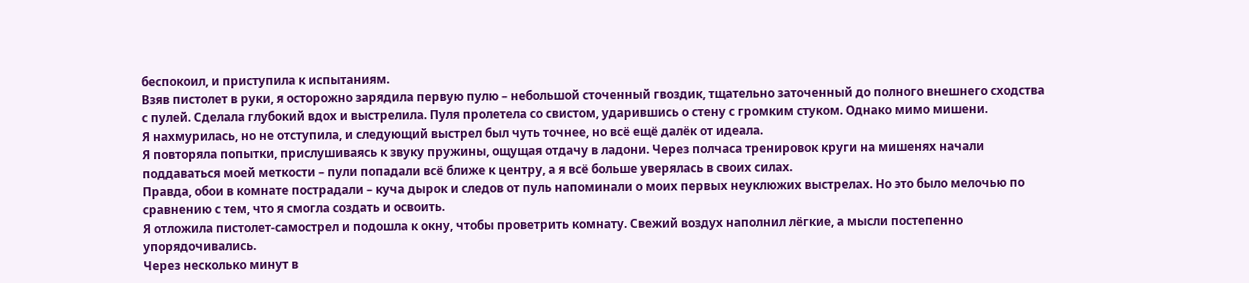беспокоил, и приступила к испытаниям.
Взяв пистолет в руки, я осторожно зарядила первую пулю – небольшой сточенный гвоздик, тщательно заточенный до полного внешнего сходства с пулей. Сделала глубокий вдох и выстрелила. Пуля пролетела со свистом, ударившись о стену с громким стуком. Однако мимо мишени.
Я нахмурилась, но не отступила, и следующий выстрел был чуть точнее, но всё ещё далёк от идеала.
Я повторяла попытки, прислушиваясь к звуку пружины, ощущая отдачу в ладони. Через полчаса тренировок круги на мишенях начали поддаваться моей меткости – пули попадали всё ближе к центру, а я всё больше уверялась в своих силах.
Правда, обои в комнате пострадали – куча дырок и следов от пуль напоминали о моих первых неуклюжих выстрелах. Но это было мелочью по сравнению с тем, что я смогла создать и освоить.
Я отложила пистолет-самострел и подошла к окну, чтобы проветрить комнату. Свежий воздух наполнил лёгкие, а мысли постепенно упорядочивались.
Через несколько минут в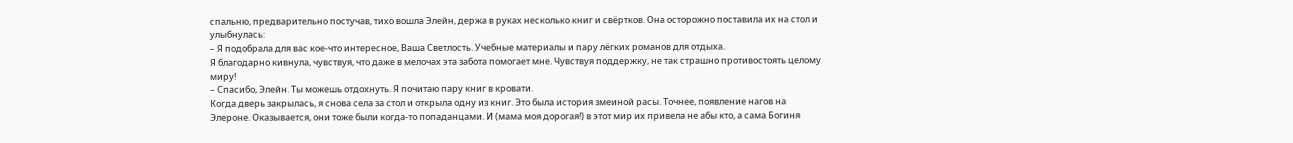спальню, предварительно постучав, тихо вошла Элейн, держа в руках несколько книг и свёртков. Она осторожно поставила их на стол и улыбнулась:
– Я подобрала для вас кое-что интересное, Ваша Светлость. Учебные материалы и пару лёгких романов для отдыха.
Я благодарно кивнула, чувствуя, что даже в мелочах эта забота помогает мне. Чувствуя поддержку, не так страшно противостоять целому миру!
– Спасибо, Элейн. Ты можешь отдохнуть. Я почитаю пару книг в кровати.
Когда дверь закрылась, я снова села за стол и открыла одну из книг. Это была история змеиной расы. Точнее, появление нагов на Элероне. Оказывается, они тоже были когда-то попаданцами. И (мама моя дорогая!) в этот мир их привела не абы кто, а сама Богиня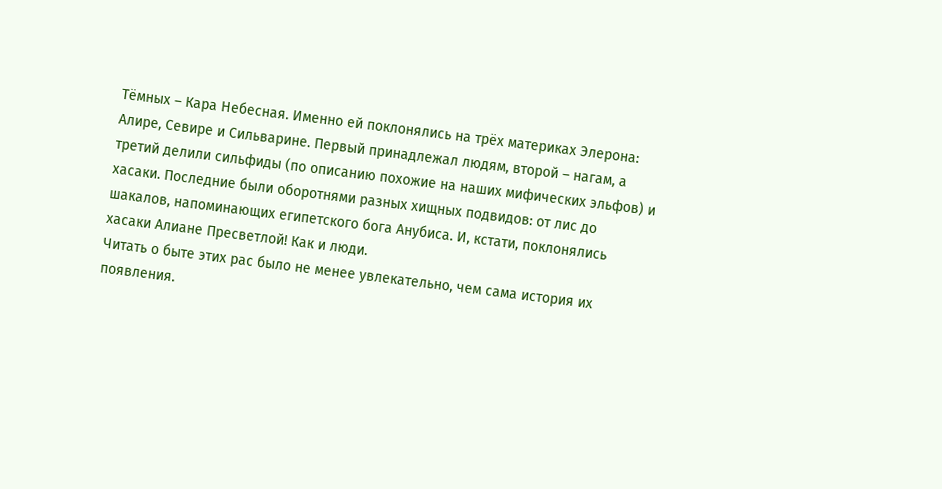Тёмных – Кара Небесная. Именно ей поклонялись на трёх материках Элерона: Алире, Севире и Сильварине. Первый принадлежал людям, второй – нагам, а третий делили сильфиды (по описанию похожие на наших мифических эльфов) и хасаки. Последние были оборотнями разных хищных подвидов: от лис до шакалов, напоминающих египетского бога Анубиса. И, кстати, поклонялись хасаки Алиане Пресветлой! Как и люди.
Читать о быте этих рас было не менее увлекательно, чем сама история их появления.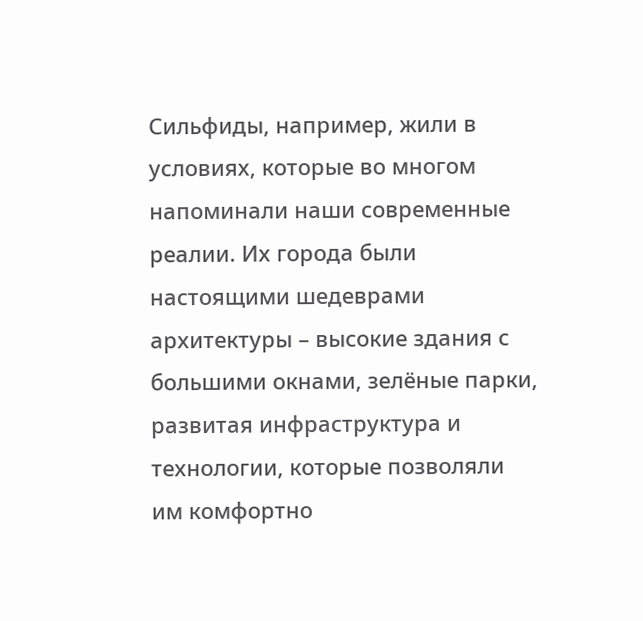Сильфиды, например, жили в условиях, которые во многом напоминали наши современные реалии. Их города были настоящими шедеврами архитектуры – высокие здания с большими окнами, зелёные парки, развитая инфраструктура и технологии, которые позволяли им комфортно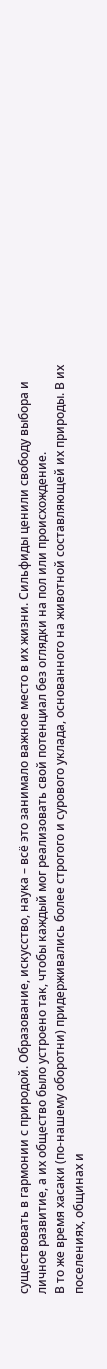существовать в гармонии с природой. Образование, искусство, наука – всё это занимало важное место в их жизни. Сильфиды ценили свободу выбора и личное развитие, а их общество было устроено так, чтобы каждый мог реализовать свой потенциал без оглядки на пол или происхождение.
В то же время хасаки (по-нашему оборотни) придерживались более строгого и сурового уклада, основанного на животной составляющей их природы. В их поселениях, общинах и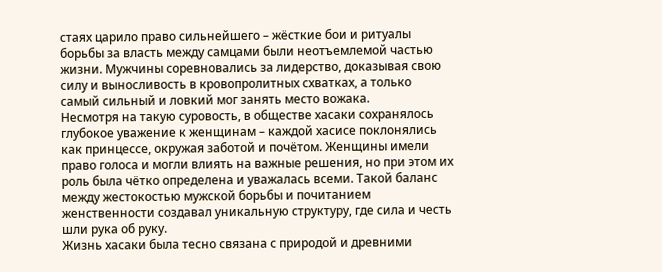стаях царило право сильнейшего – жёсткие бои и ритуалы борьбы за власть между самцами были неотъемлемой частью жизни. Мужчины соревновались за лидерство, доказывая свою силу и выносливость в кровопролитных схватках, а только самый сильный и ловкий мог занять место вожака.
Несмотря на такую суровость, в обществе хасаки сохранялось глубокое уважение к женщинам – каждой хасисе поклонялись как принцессе, окружая заботой и почётом. Женщины имели право голоса и могли влиять на важные решения, но при этом их роль была чётко определена и уважалась всеми. Такой баланс между жестокостью мужской борьбы и почитанием женственности создавал уникальную структуру, где сила и честь шли рука об руку.
Жизнь хасаки была тесно связана с природой и древними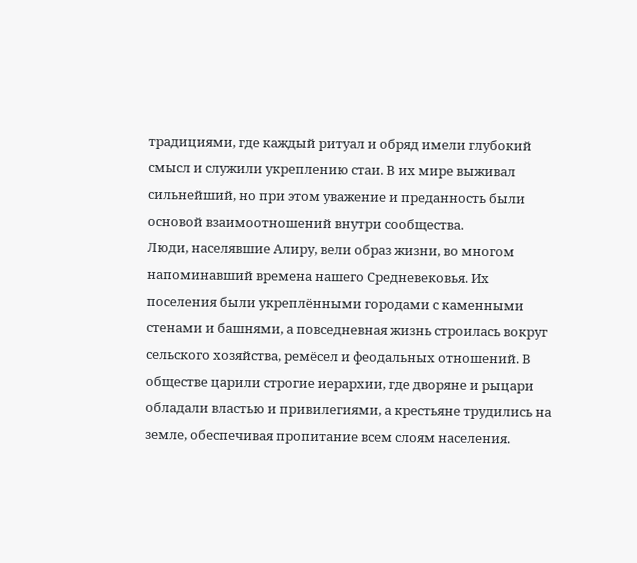традициями, где каждый ритуал и обряд имели глубокий смысл и служили укреплению стаи. В их мире выживал сильнейший, но при этом уважение и преданность были основой взаимоотношений внутри сообщества.
Люди, населявшие Алиру, вели образ жизни, во многом напоминавший времена нашего Средневековья. Их поселения были укреплёнными городами с каменными стенами и башнями, а повседневная жизнь строилась вокруг сельского хозяйства, ремёсел и феодальных отношений. В обществе царили строгие иерархии, где дворяне и рыцари обладали властью и привилегиями, а крестьяне трудились на земле, обеспечивая пропитание всем слоям населения.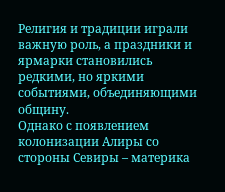Религия и традиции играли важную роль, а праздники и ярмарки становились редкими, но яркими событиями, объединяющими общину.
Однако с появлением колонизации Алиры со стороны Севиры – материка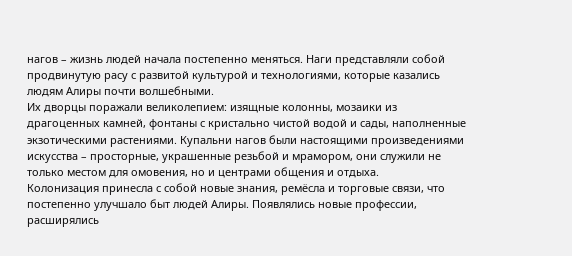нагов – жизнь людей начала постепенно меняться. Наги представляли собой продвинутую расу с развитой культурой и технологиями, которые казались людям Алиры почти волшебными.
Их дворцы поражали великолепием: изящные колонны, мозаики из драгоценных камней, фонтаны с кристально чистой водой и сады, наполненные экзотическими растениями. Купальни нагов были настоящими произведениями искусства – просторные, украшенные резьбой и мрамором, они служили не только местом для омовения, но и центрами общения и отдыха.
Колонизация принесла с собой новые знания, ремёсла и торговые связи, что постепенно улучшало быт людей Алиры. Появлялись новые профессии, расширялись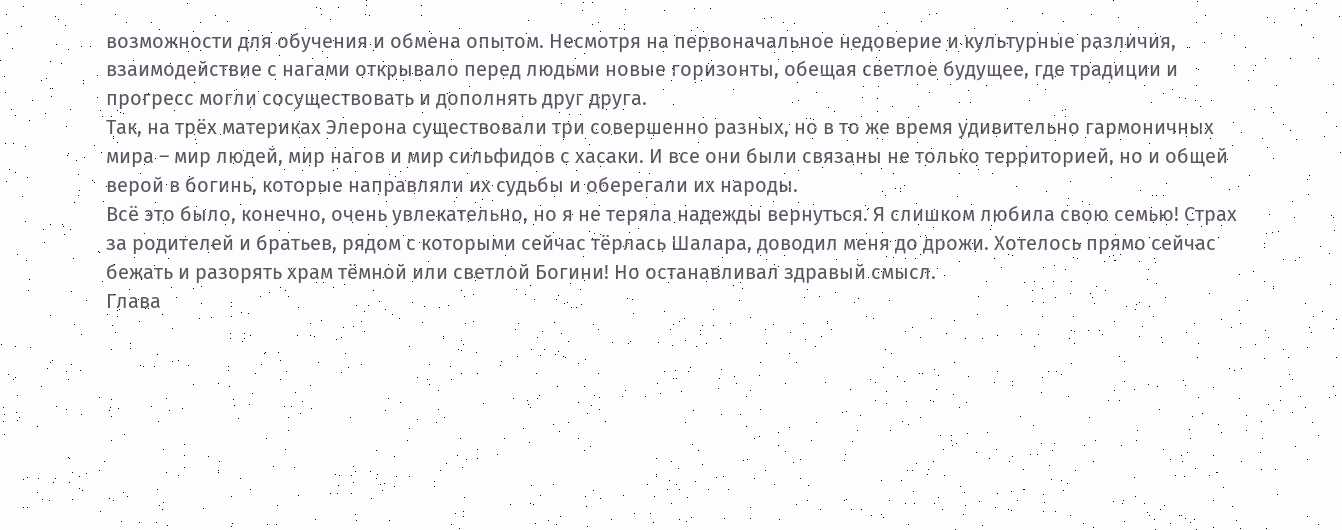возможности для обучения и обмена опытом. Несмотря на первоначальное недоверие и культурные различия, взаимодействие с нагами открывало перед людьми новые горизонты, обещая светлое будущее, где традиции и прогресс могли сосуществовать и дополнять друг друга.
Так, на трёх материках Элерона существовали три совершенно разных, но в то же время удивительно гармоничных мира – мир людей, мир нагов и мир сильфидов с хасаки. И все они были связаны не только территорией, но и общей верой в богинь, которые направляли их судьбы и оберегали их народы.
Всё это было, конечно, очень увлекательно, но я не теряла надежды вернуться. Я слишком любила свою семью! Страх за родителей и братьев, рядом с которыми сейчас тёрлась Шалара, доводил меня до дрожи. Хотелось прямо сейчас бежать и разорять храм тёмной или светлой Богини! Но останавливал здравый смысл.
Глава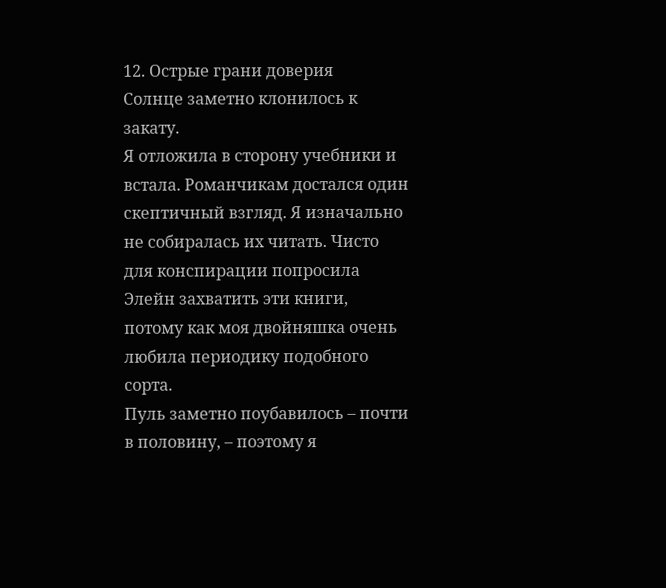12. Острые грани доверия
Солнце заметно клонилось к закату.
Я отложила в сторону учебники и встала. Романчикам достался один скептичный взгляд. Я изначально не собиралась их читать. Чисто для конспирации попросила Элейн захватить эти книги, потому как моя двойняшка очень любила периодику подобного сорта.
Пуль заметно поубавилось – почти в половину, – поэтому я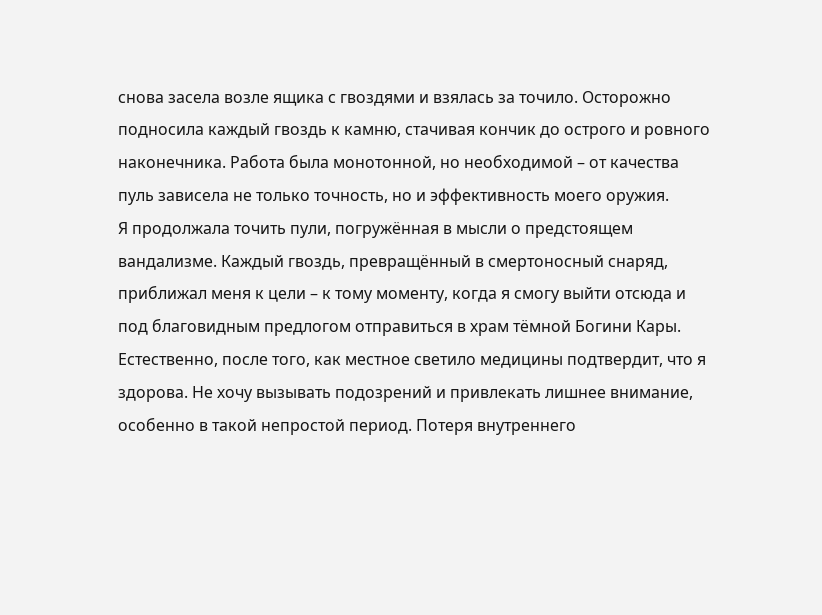снова засела возле ящика с гвоздями и взялась за точило. Осторожно подносила каждый гвоздь к камню, стачивая кончик до острого и ровного наконечника. Работа была монотонной, но необходимой – от качества пуль зависела не только точность, но и эффективность моего оружия.
Я продолжала точить пули, погружённая в мысли о предстоящем вандализме. Каждый гвоздь, превращённый в смертоносный снаряд, приближал меня к цели – к тому моменту, когда я смогу выйти отсюда и под благовидным предлогом отправиться в храм тёмной Богини Кары. Естественно, после того, как местное светило медицины подтвердит, что я здорова. Не хочу вызывать подозрений и привлекать лишнее внимание, особенно в такой непростой период. Потеря внутреннего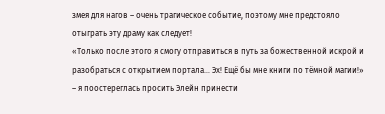змея для нагов – очень трагическое событие, поэтому мне предстояло отыграть эту драму как следует!
«Только после этого я смогу отправиться в путь за божественной искрой и разобраться с открытием портала… Эх! Ещё бы мне книги по тёмной магии!» – я поостереглась просить Элейн принести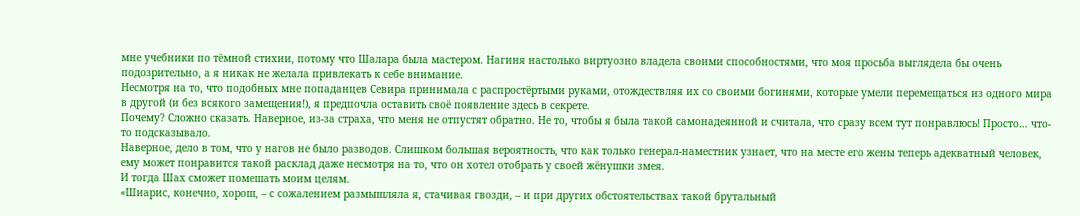мне учебники по тёмной стихии, потому что Шалара была мастером. Нагиня настолько виртуозно владела своими способностями, что моя просьба выглядела бы очень подозрительно, а я никак не желала привлекать к себе внимание.
Несмотря на то, что подобных мне попаданцев Севира принимала с распростёртыми руками, отождествляя их со своими богинями, которые умели перемещаться из одного мира в другой (и без всякого замещения!), я предпочла оставить своё появление здесь в секрете.
Почему? Сложно сказать. Наверное, из-за страха, что меня не отпустят обратно. Не то, чтобы я была такой самонадеянной и считала, что сразу всем тут понравлюсь! Просто… что-то подсказывало.
Наверное, дело в том, что у нагов не было разводов. Слишком большая вероятность, что как только генерал-наместник узнает, что на месте его жены теперь адекватный человек, ему может понравится такой расклад даже несмотря на то, что он хотел отобрать у своей жёнушки змея.
И тогда Шах сможет помешать моим целям.
«Шиарис, конечно, хорош, – с сожалением размышляла я, стачивая гвозди, – и при других обстоятельствах такой брутальный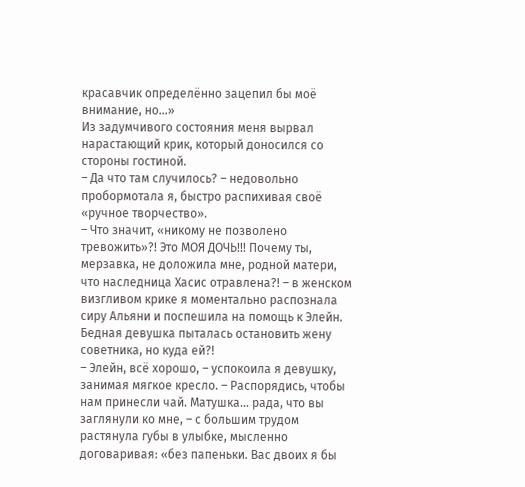красавчик определённо зацепил бы моё внимание, но…»
Из задумчивого состояния меня вырвал нарастающий крик, который доносился со стороны гостиной.
– Да что там случилось? – недовольно пробормотала я, быстро распихивая своё «ручное творчество».
– Что значит, «никому не позволено тревожить»?! Это МОЯ ДОЧЬ!!! Почему ты, мерзавка, не доложила мне, родной матери, что наследница Хасис отравлена?! – в женском визгливом крике я моментально распознала сиру Альяни и поспешила на помощь к Элейн.
Бедная девушка пыталась остановить жену советника, но куда ей?!
– Элейн, всё хорошо, – успокоила я девушку, занимая мягкое кресло. – Распорядись, чтобы нам принесли чай. Матушка… рада, что вы заглянули ко мне, – с большим трудом растянула губы в улыбке, мысленно договаривая: «без папеньки. Вас двоих я бы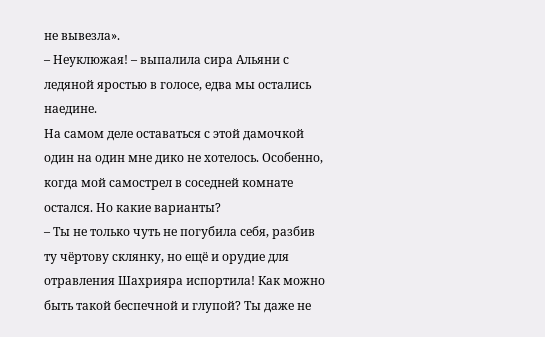не вывезла».
– Неуклюжая! – выпалила сира Альяни с ледяной яростью в голосе, едва мы остались наедине.
На самом деле оставаться с этой дамочкой один на один мне дико не хотелось. Особенно, когда мой самострел в соседней комнате остался. Но какие варианты?
– Ты не только чуть не погубила себя, разбив ту чёртову склянку, но ещё и орудие для отравления Шахрияра испортила! Как можно быть такой беспечной и глупой? Ты даже не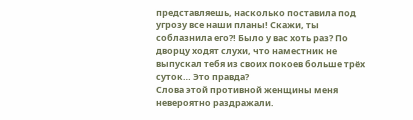представляешь, насколько поставила под угрозу все наши планы! Скажи, ты соблазнила его?! Было у вас хоть раз? По дворцу ходят слухи, что наместник не выпускал тебя из своих покоев больше трёх суток… Это правда?
Слова этой противной женщины меня невероятно раздражали.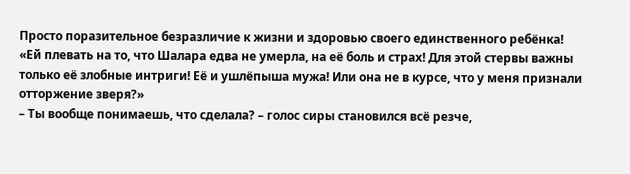Просто поразительное безразличие к жизни и здоровью своего единственного ребёнка!
«Ей плевать на то, что Шалара едва не умерла, на её боль и страх! Для этой стервы важны только её злобные интриги! Её и ушлёпыша мужа! Или она не в курсе, что у меня признали отторжение зверя?»
– Ты вообще понимаешь, что сделала? – голос сиры становился всё резче,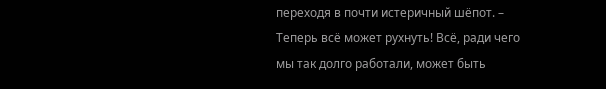переходя в почти истеричный шёпот. – Теперь всё может рухнуть! Всё, ради чего мы так долго работали, может быть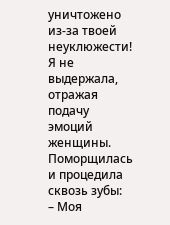уничтожено из-за твоей неуклюжести!
Я не выдержала, отражая подачу эмоций женщины.
Поморщилась и процедила сквозь зубы:
– Моя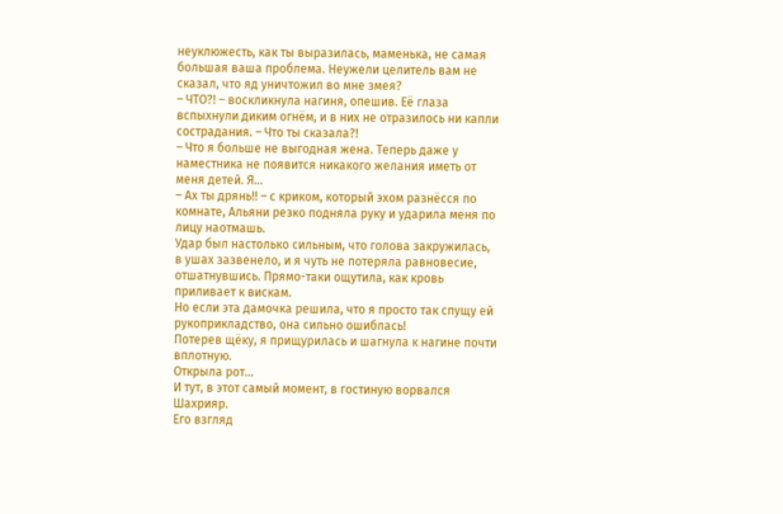неуклюжесть, как ты выразилась, маменька, не самая большая ваша проблема. Неужели целитель вам не сказал, что яд уничтожил во мне змея?
– ЧТО?! – воскликнула нагиня, опешив. Её глаза вспыхнули диким огнём, и в них не отразилось ни капли сострадания. – Что ты сказала?!
– Что я больше не выгодная жена. Теперь даже у наместника не появится никакого желания иметь от меня детей. Я…
– Ах ты дрянь!! – с криком, который эхом разнёсся по комнате, Альяни резко подняла руку и ударила меня по лицу наотмашь.
Удар был настолько сильным, что голова закружилась, в ушах зазвенело, и я чуть не потеряла равновесие, отшатнувшись. Прямо-таки ощутила, как кровь приливает к вискам.
Но если эта дамочка решила, что я просто так спущу ей рукоприкладство, она сильно ошиблась!
Потерев щёку, я прищурилась и шагнула к нагине почти вплотную.
Открыла рот…
И тут, в этот самый момент, в гостиную ворвался Шахрияр.
Его взгляд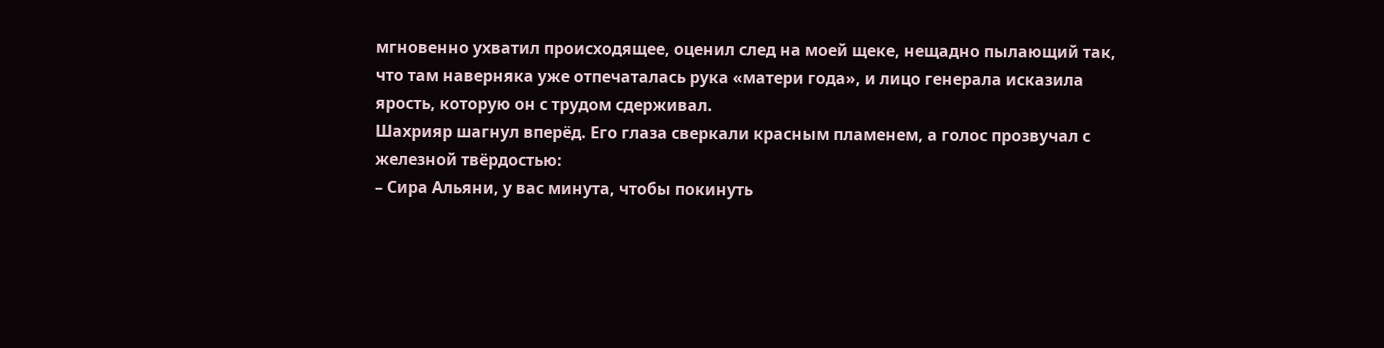мгновенно ухватил происходящее, оценил след на моей щеке, нещадно пылающий так, что там наверняка уже отпечаталась рука «матери года», и лицо генерала исказила ярость, которую он с трудом сдерживал.
Шахрияр шагнул вперёд. Его глаза сверкали красным пламенем, а голос прозвучал с железной твёрдостью:
– Сира Альяни, у вас минута, чтобы покинуть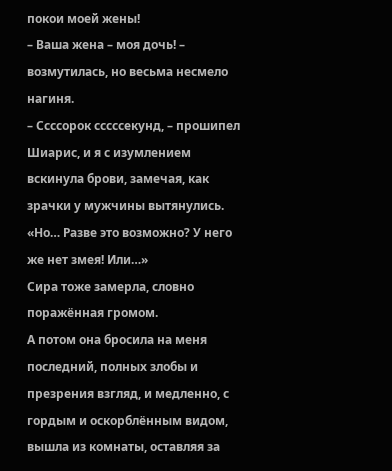покои моей жены!
– Ваша жена – моя дочь! – возмутилась, но весьма несмело нагиня.
– Ссссорок сссссекунд, – прошипел Шиарис, и я с изумлением вскинула брови, замечая, как зрачки у мужчины вытянулись.
«Но… Разве это возможно? У него же нет змея! Или…»
Сира тоже замерла, словно поражённая громом.
А потом она бросила на меня последний, полных злобы и презрения взгляд, и медленно, с гордым и оскорблённым видом, вышла из комнаты, оставляя за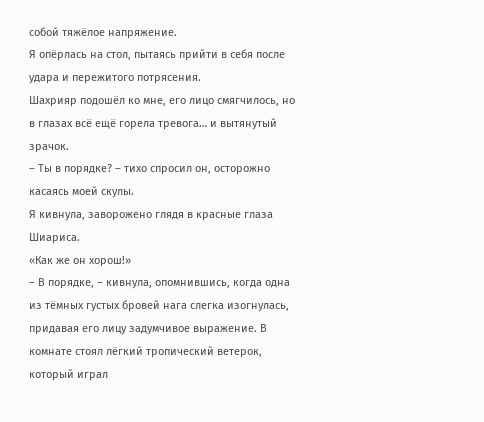собой тяжёлое напряжение.
Я опёрлась на стол, пытаясь прийти в себя после удара и пережитого потрясения.
Шахрияр подошёл ко мне, его лицо смягчилось, но в глазах всё ещё горела тревога… и вытянутый зрачок.
– Ты в порядке? – тихо спросил он, осторожно касаясь моей скулы.
Я кивнула, заворожено глядя в красные глаза Шиариса.
«Как же он хорош!»
– В порядке, – кивнула, опомнившись, когда одна из тёмных густых бровей нага слегка изогнулась, придавая его лицу задумчивое выражение. В комнате стоял лёгкий тропический ветерок, который играл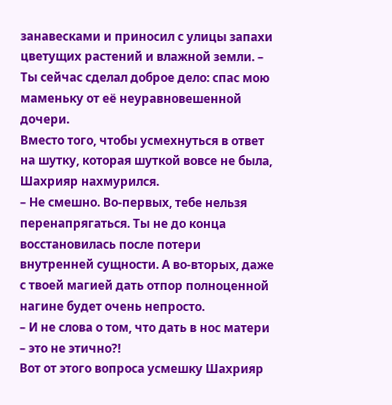занавесками и приносил с улицы запахи цветущих растений и влажной земли. – Ты сейчас сделал доброе дело: спас мою маменьку от её неуравновешенной дочери.
Вместо того, чтобы усмехнуться в ответ на шутку, которая шуткой вовсе не была, Шахрияр нахмурился.
– Не смешно. Во-первых, тебе нельзя перенапрягаться. Ты не до конца восстановилась после потери внутренней сущности. А во-вторых, даже с твоей магией дать отпор полноценной нагине будет очень непросто.
– И не слова о том, что дать в нос матери – это не этично?!
Вот от этого вопроса усмешку Шахрияр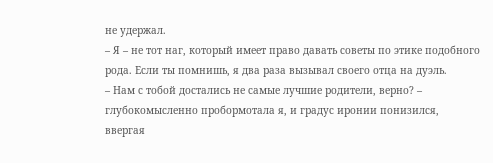не удержал.
– Я – не тот наг, который имеет право давать советы по этике подобного рода. Если ты помнишь, я два раза вызывал своего отца на дуэль.
– Нам с тобой достались не самые лучшие родители, верно? – глубокомысленно пробормотала я, и градус иронии понизился, ввергая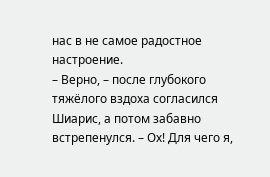нас в не самое радостное настроение.
– Верно, – после глубокого тяжёлого вздоха согласился Шиарис, а потом забавно встрепенулся. – Ох! Для чего я,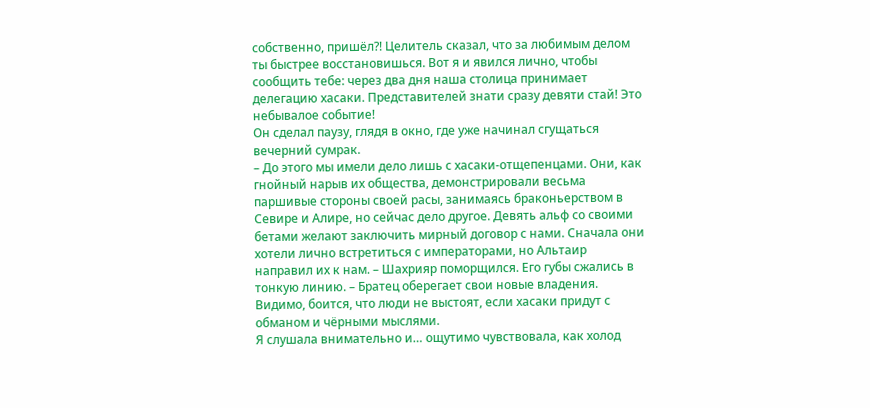собственно, пришёл?! Целитель сказал, что за любимым делом ты быстрее восстановишься. Вот я и явился лично, чтобы сообщить тебе: через два дня наша столица принимает делегацию хасаки. Представителей знати сразу девяти стай! Это небывалое событие!
Он сделал паузу, глядя в окно, где уже начинал сгущаться вечерний сумрак.
– До этого мы имели дело лишь с хасаки-отщепенцами. Они, как гнойный нарыв их общества, демонстрировали весьма паршивые стороны своей расы, занимаясь браконьерством в Севире и Алире, но сейчас дело другое. Девять альф со своими бетами желают заключить мирный договор с нами. Сначала они хотели лично встретиться с императорами, но Альтаир направил их к нам. – Шахрияр поморщился. Его губы сжались в тонкую линию. – Братец оберегает свои новые владения. Видимо, боится, что люди не выстоят, если хасаки придут с обманом и чёрными мыслями.
Я слушала внимательно и… ощутимо чувствовала, как холод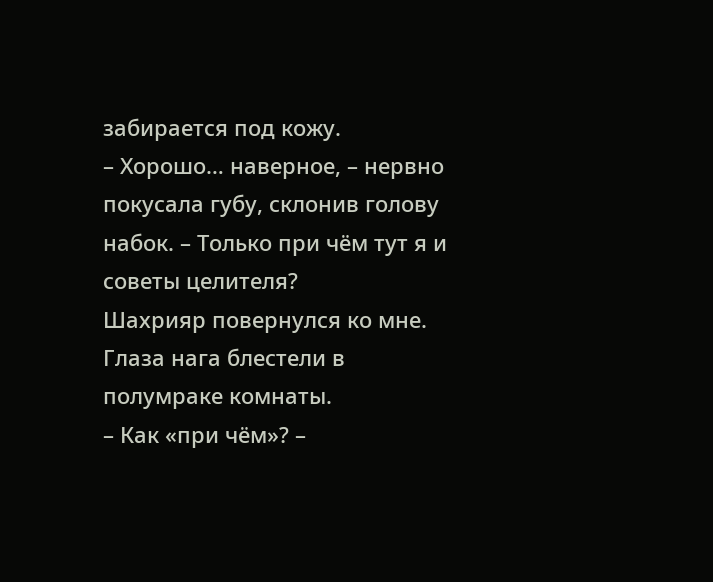забирается под кожу.
– Хорошо… наверное, – нервно покусала губу, склонив голову набок. – Только при чём тут я и советы целителя?
Шахрияр повернулся ко мне. Глаза нага блестели в полумраке комнаты.
– Как «при чём»? –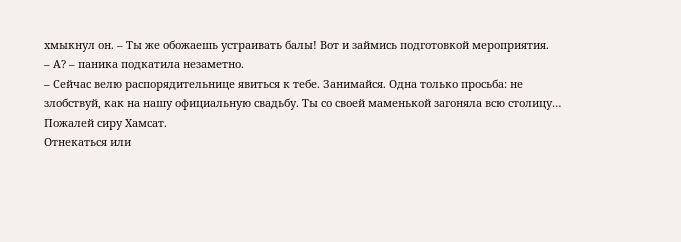хмыкнул он. – Ты же обожаешь устраивать балы! Вот и займись подготовкой мероприятия.
– А? – паника подкатила незаметно.
– Сейчас велю распорядительнице явиться к тебе. Занимайся. Одна только просьба: не злобствуй, как на нашу официальную свадьбу. Ты со своей маменькой загоняла всю столицу… Пожалей сиру Хамсат.
Отнекаться или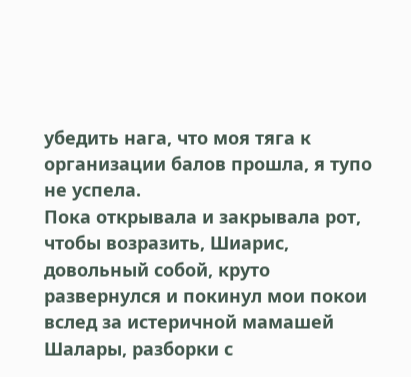убедить нага, что моя тяга к организации балов прошла, я тупо не успела.
Пока открывала и закрывала рот, чтобы возразить, Шиарис, довольный собой, круто развернулся и покинул мои покои вслед за истеричной мамашей Шалары, разборки с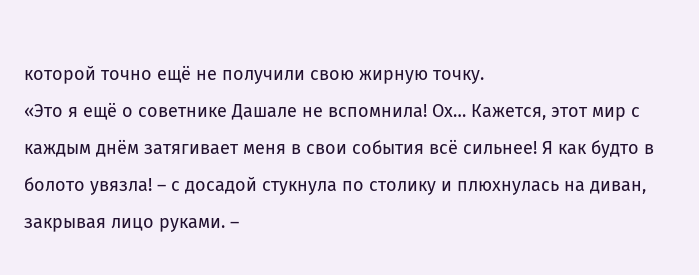которой точно ещё не получили свою жирную точку.
«Это я ещё о советнике Дашале не вспомнила! Ох… Кажется, этот мир с каждым днём затягивает меня в свои события всё сильнее! Я как будто в болото увязла! – с досадой стукнула по столику и плюхнулась на диван, закрывая лицо руками. –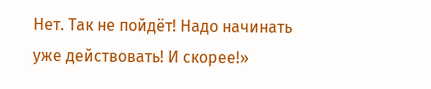Нет. Так не пойдёт! Надо начинать уже действовать! И скорее!»